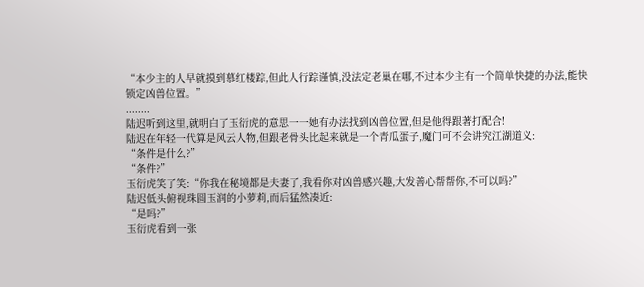“本少主的人早就摸到慕红楼踪,但此人行踪谨慎,没法定老巢在哪,不过本少主有一个简单快捷的办法,能快锁定凶兽位置。”
........
陆迟听到这里,就明白了玉衍虎的意思一一她有办法找到凶兽位置,但是他得跟著打配合!
陆迟在年轻一代算是风云人物,但跟老骨头比起来就是一个青瓜蛋子,魔门可不会讲究江湖道义:
“条件是什么?”
“条件?”
玉衍虎笑了笑:“你我在秘境都是夫妻了,我看你对凶兽感兴趣,大发善心帮帮你,不可以吗?”
陆迟低头俯视珠圆玉润的小萝莉,而后猛然凑近:
“是吗?”
玉衍虎看到一张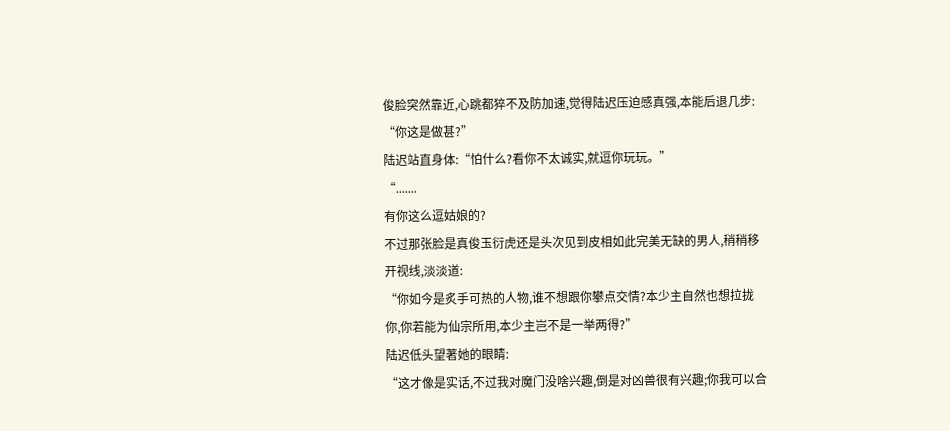俊脸突然靠近,心跳都猝不及防加速,觉得陆迟压迫感真强,本能后退几步:
“你这是做甚?”
陆迟站直身体:“怕什么?看你不太诚实,就逗你玩玩。”
“.......
有你这么逗姑娘的?
不过那张脸是真俊玉衍虎还是头次见到皮相如此完美无缺的男人,稍稍移开视线,淡淡道:
“你如今是炙手可热的人物,谁不想跟你攀点交情?本少主自然也想拉拢你,你若能为仙宗所用,本少主岂不是一举两得?”
陆迟低头望著她的眼睛:
“这才像是实话,不过我对魔门没啥兴趣,倒是对凶兽很有兴趣;你我可以合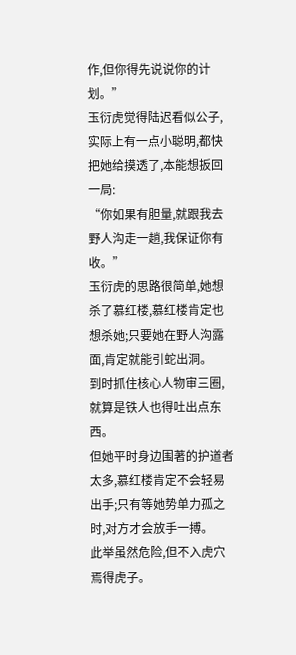作,但你得先说说你的计划。”
玉衍虎觉得陆迟看似公子,实际上有一点小聪明,都快把她给摸透了,本能想扳回一局:
“你如果有胆量,就跟我去野人沟走一趟,我保证你有收。”
玉衍虎的思路很简单,她想杀了慕红楼,慕红楼肯定也想杀她;只要她在野人沟露面,肯定就能引蛇出洞。
到时抓住核心人物审三圈,就算是铁人也得吐出点东西。
但她平时身边围著的护道者太多,慕红楼肯定不会轻易出手;只有等她势单力孤之时,对方才会放手一搏。
此举虽然危险,但不入虎穴焉得虎子。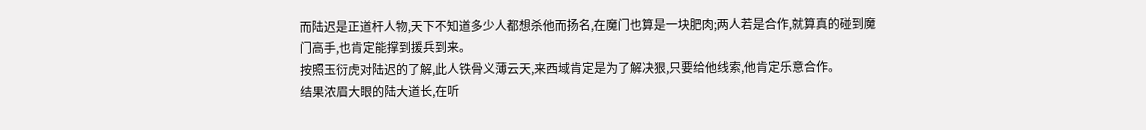而陆迟是正道杆人物,天下不知道多少人都想杀他而扬名,在魔门也算是一块肥肉;两人若是合作,就算真的碰到魔门高手,也肯定能撑到援兵到来。
按照玉衍虎对陆迟的了解,此人铁骨义薄云天,来西域肯定是为了解决狠,只要给他线索,他肯定乐意合作。
结果浓眉大眼的陆大道长,在听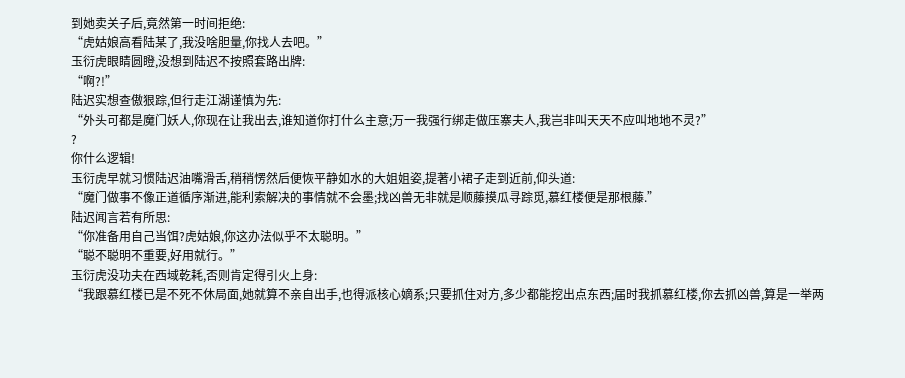到她卖关子后,竟然第一时间拒绝:
“虎姑娘高看陆某了,我没啥胆量,你找人去吧。”
玉衍虎眼睛圆瞪,没想到陆迟不按照套路出牌:
“啊?!”
陆迟实想查傲狠踪,但行走江湖谨慎为先:
“外头可都是魔门妖人,你现在让我出去,谁知道你打什么主意;万一我强行绑走做压寨夫人,我岂非叫天天不应叫地地不灵?”
?
你什么逻辑!
玉衍虎早就习惯陆迟油嘴滑舌,稍稍愣然后便恢平静如水的大姐姐姿,提著小裙子走到近前,仰头道:
“魔门做事不像正道循序渐进,能利索解决的事情就不会墨;找凶兽无非就是顺藤摸瓜寻踪觅,慕红楼便是那根藤.”
陆迟闻言若有所思:
“你准备用自己当饵?虎姑娘,你这办法似乎不太聪明。”
“聪不聪明不重要,好用就行。”
玉衍虎没功夫在西域乾耗,否则肯定得引火上身:
“我跟慕红楼已是不死不休局面,她就算不亲自出手,也得派核心嫡系;只要抓住对方,多少都能挖出点东西;届时我抓慕红楼,你去抓凶兽,算是一举两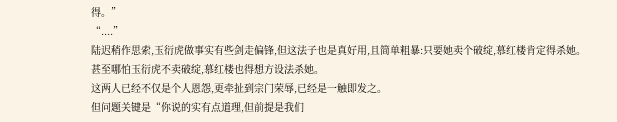得。”
“....”
陆迟稍作思索,玉衍虎做事实有些剑走偏锋,但这法子也是真好用,且简单粗暴:只要她卖个破绽,慕红楼肯定得杀她。
甚至哪怕玉衍虎不卖破绽,慕红楼也得想方设法杀她。
这两人已经不仅是个人恩怨,更牵扯到宗门荣辱,已经是一触即发之。
但问题关键是“你说的实有点道理,但前提是我们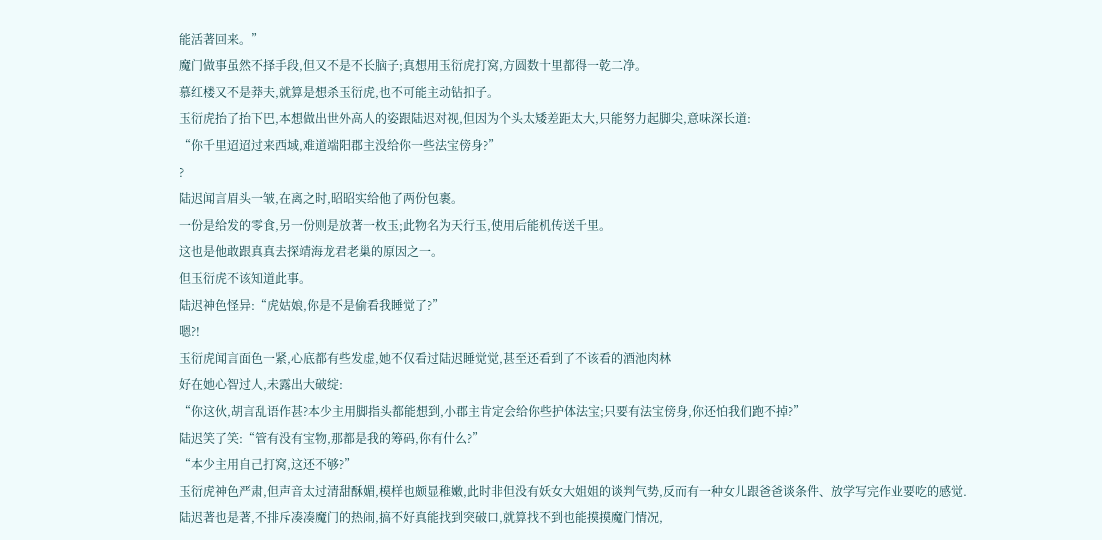能活著回来。”
魔门做事虽然不择手段,但又不是不长脑子;真想用玉衍虎打窝,方圆数十里都得一乾二净。
慕红楼又不是莽夫,就算是想杀玉衍虎,也不可能主动钻扣子。
玉衍虎抬了抬下巴,本想做出世外高人的姿跟陆迟对视,但因为个头太矮差距太大,只能努力起脚尖,意味深长道:
“你千里迢迢过来西域,难道端阳郡主没给你一些法宝傍身?”
?
陆迟闻言眉头一皱,在离之时,昭昭实给他了两份包裹。
一份是给发的零食,另一份则是放著一枚玉;此物名为天行玉,使用后能机传送千里。
这也是他敢跟真真去探靖海龙君老巢的原因之一。
但玉衍虎不该知道此事。
陆迟神色怪异:“虎姑娘,你是不是偷看我睡觉了?”
嗯?!
玉衍虎闻言面色一紧,心底都有些发虚,她不仅看过陆迟睡觉觉,甚至还看到了不该看的酒池肉林
好在她心智过人,未露出大破绽:
“你这伙,胡言乱语作甚?本少主用脚指头都能想到,小郡主肯定会给你些护体法宝;只要有法宝傍身,你还怕我们跑不掉?”
陆迟笑了笑:“管有没有宝物,那都是我的筹码,你有什么?”
“本少主用自己打窝,这还不够?”
玉衍虎神色严肃,但声音太过清甜酥媚,模样也颇显稚嫩,此时非但没有妖女大姐姐的谈判气势,反而有一种女儿跟爸爸谈条件、放学写完作业要吃的感觉.
陆迟著也是著,不排斥凑凑魔门的热闹,搞不好真能找到突破口,就算找不到也能摸摸魔门情况,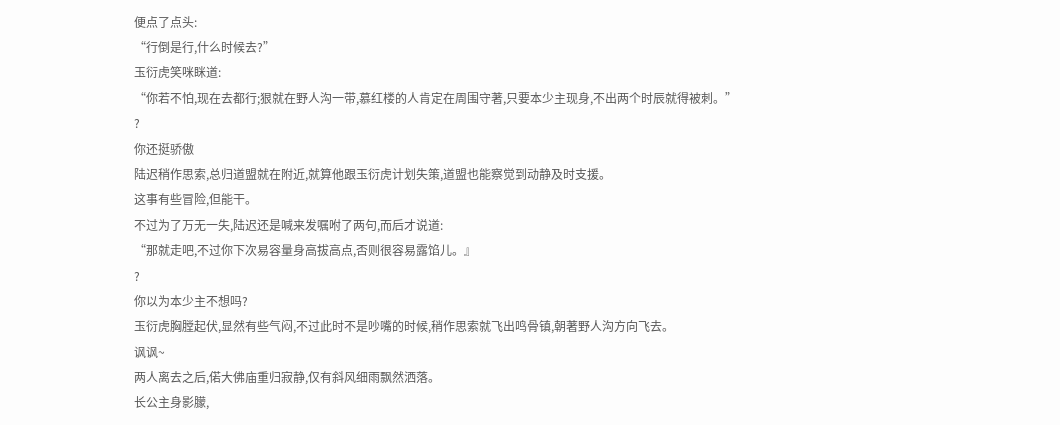便点了点头:
“行倒是行,什么时候去?”
玉衍虎笑咪眯道:
“你若不怕,现在去都行;狠就在野人沟一带,慕红楼的人肯定在周围守著,只要本少主现身,不出两个时辰就得被刺。”
?
你还挺骄傲
陆迟稍作思索,总归道盟就在附近,就算他跟玉衍虎计划失策,道盟也能察觉到动静及时支援。
这事有些冒险,但能干。
不过为了万无一失,陆迟还是喊来发嘱咐了两句,而后才说道:
“那就走吧,不过你下次易容量身高拔高点,否则很容易露馅儿。』
?
你以为本少主不想吗?
玉衍虎胸膛起伏,显然有些气闷,不过此时不是吵嘴的时候,稍作思索就飞出鸣骨镇,朝著野人沟方向飞去。
讽讽~
两人离去之后,偌大佛庙重归寂静,仅有斜风细雨飘然洒落。
长公主身影朦,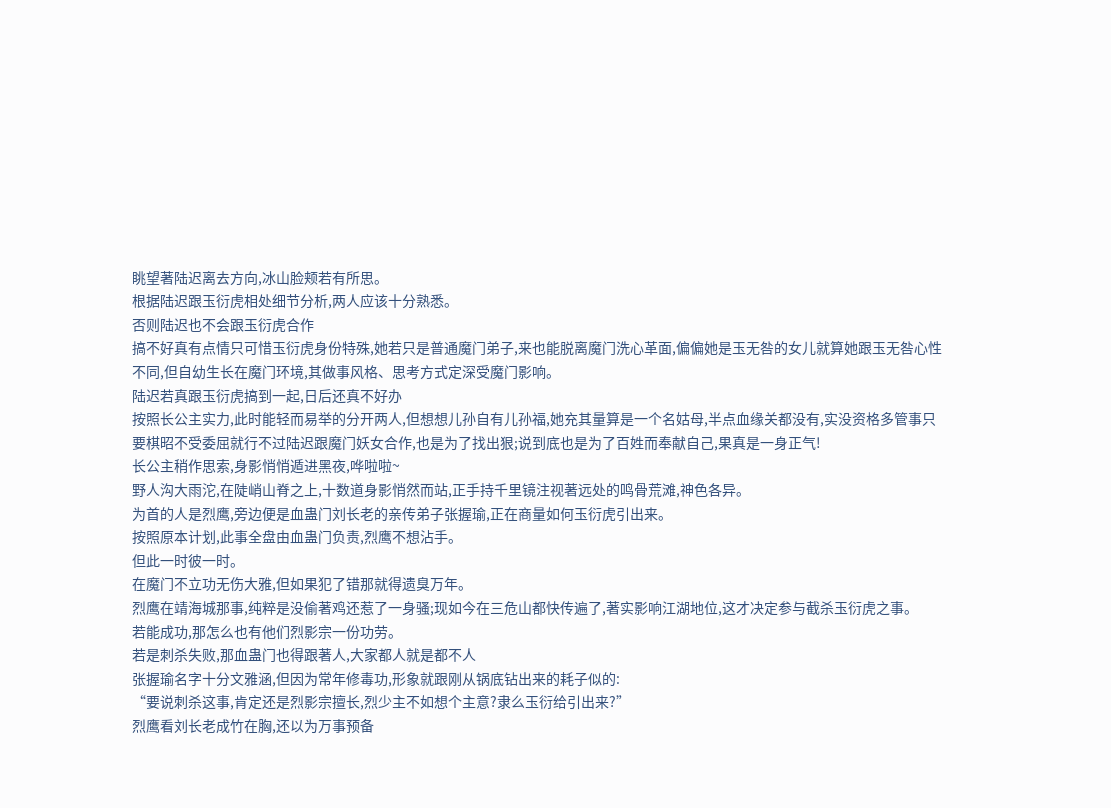眺望著陆迟离去方向,冰山脸颊若有所思。
根据陆迟跟玉衍虎相处细节分析,两人应该十分熟悉。
否则陆迟也不会跟玉衍虎合作
搞不好真有点情只可惜玉衍虎身份特殊,她若只是普通魔门弟子,来也能脱离魔门洗心革面,偏偏她是玉无咎的女儿就算她跟玉无咎心性不同,但自幼生长在魔门环境,其做事风格、思考方式定深受魔门影响。
陆迟若真跟玉衍虎搞到一起,日后还真不好办
按照长公主实力,此时能轻而易举的分开两人,但想想儿孙自有儿孙福,她充其量算是一个名姑母,半点血缘关都没有,实没资格多管事只要棋昭不受委屈就行不过陆迟跟魔门妖女合作,也是为了找出狠;说到底也是为了百姓而奉献自己,果真是一身正气!
长公主稍作思索,身影悄悄遁进黑夜,哗啦啦~
野人沟大雨沱,在陡峭山脊之上,十数道身影悄然而站,正手持千里镜注视著远处的鸣骨荒滩,神色各异。
为首的人是烈鹰,旁边便是血蛊门刘长老的亲传弟子张握瑜,正在商量如何玉衍虎引出来。
按照原本计划,此事全盘由血蛊门负责,烈鹰不想沾手。
但此一时彼一时。
在魔门不立功无伤大雅,但如果犯了错那就得遗臭万年。
烈鹰在靖海城那事,纯粹是没偷著鸡还惹了一身骚;现如今在三危山都快传遍了,著实影响江湖地位,这才决定参与截杀玉衍虎之事。
若能成功,那怎么也有他们烈影宗一份功劳。
若是刺杀失败,那血蛊门也得跟著人,大家都人就是都不人
张握瑜名字十分文雅涵,但因为常年修毒功,形象就跟刚从锅底钻出来的耗子似的:
“要说刺杀这事,肯定还是烈影宗擅长,烈少主不如想个主意?隶么玉衍给引出来?”
烈鹰看刘长老成竹在胸,还以为万事预备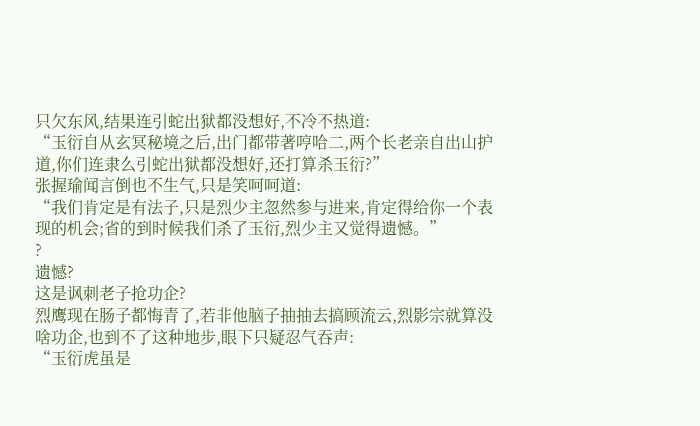只欠东风,结果连引蛇出狱都没想好,不冷不热道:
“玉衍自从玄冥秘境之后,出门都带著哼哈二,两个长老亲自出山护道,你们连隶么引蛇出狱都没想好,还打算杀玉衍?”
张握瑜闻言倒也不生气,只是笑呵呵道:
“我们肯定是有法子,只是烈少主忽然参与进来,肯定得给你一个表现的机会;省的到时候我们杀了玉衍,烈少主又觉得遗憾。”
?
遗憾?
这是讽刺老子抢功企?
烈鹰现在肠子都悔青了,若非他脑子抽抽去搞顾流云,烈影宗就算没啥功企,也到不了这种地步,眼下只疑忍气吞声:
“玉衍虎虽是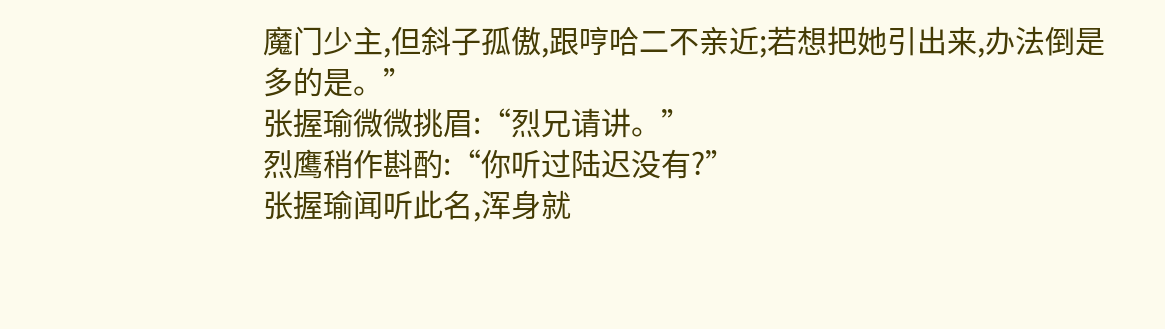魔门少主,但斜子孤傲,跟哼哈二不亲近;若想把她引出来,办法倒是多的是。”
张握瑜微微挑眉:“烈兄请讲。”
烈鹰稍作斟酌:“你听过陆迟没有?”
张握瑜闻听此名,浑身就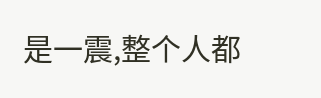是一震,整个人都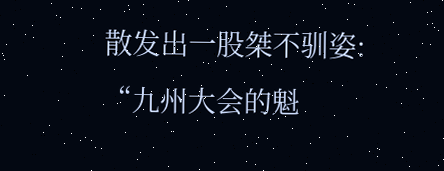散发出一股桀不驯姿:
“九州大会的魁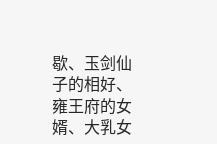歇、玉剑仙子的相好、雍王府的女婿、大乳女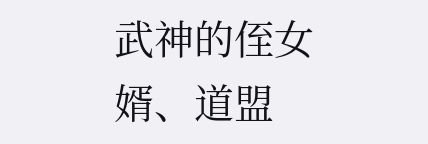武神的侄女婿、道盟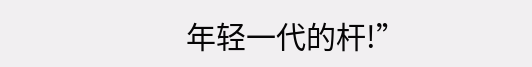年轻一代的杆!”